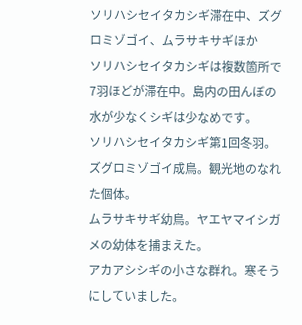ソリハシセイタカシギ滞在中、ズグロミゾゴイ、ムラサキサギほか
ソリハシセイタカシギは複数箇所で7羽ほどが滞在中。島内の田んぼの水が少なくシギは少なめです。
ソリハシセイタカシギ第1回冬羽。
ズグロミゾゴイ成鳥。観光地のなれた個体。
ムラサキサギ幼鳥。ヤエヤマイシガメの幼体を捕まえた。
アカアシシギの小さな群れ。寒そうにしていました。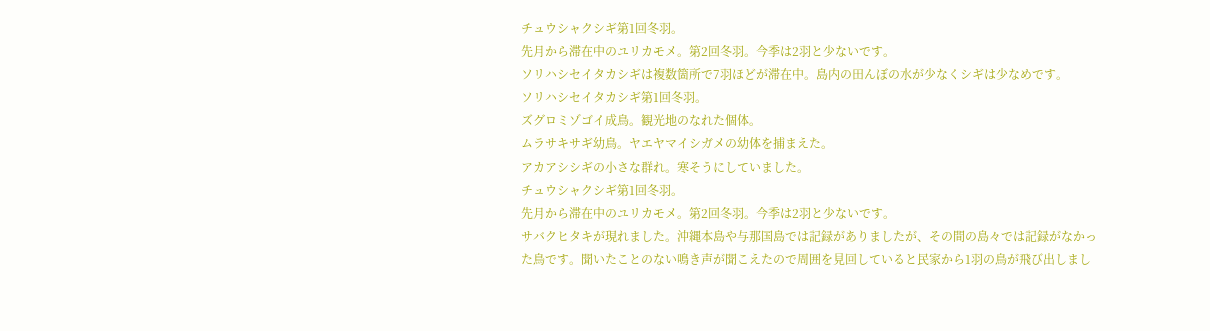チュウシャクシギ第1回冬羽。
先月から滞在中のユリカモメ。第2回冬羽。今季は2羽と少ないです。
ソリハシセイタカシギは複数箇所で7羽ほどが滞在中。島内の田んぼの水が少なくシギは少なめです。
ソリハシセイタカシギ第1回冬羽。
ズグロミゾゴイ成鳥。観光地のなれた個体。
ムラサキサギ幼鳥。ヤエヤマイシガメの幼体を捕まえた。
アカアシシギの小さな群れ。寒そうにしていました。
チュウシャクシギ第1回冬羽。
先月から滞在中のユリカモメ。第2回冬羽。今季は2羽と少ないです。
サバクヒタキが現れました。沖縄本島や与那国島では記録がありましたが、その間の島々では記録がなかった鳥です。聞いたことのない鳴き声が聞こえたので周囲を見回していると民家から1羽の鳥が飛び出しまし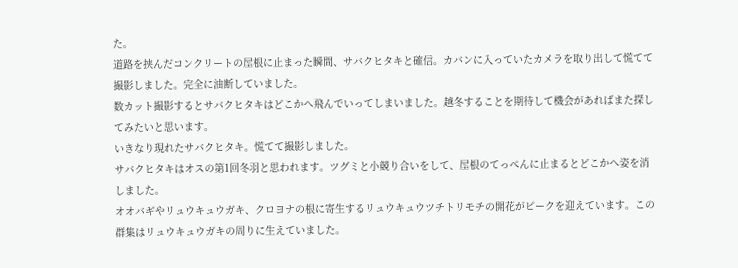た。
道路を挟んだコンクリートの屋根に止まった瞬間、サバクヒタキと確信。カバンに入っていたカメラを取り出して慌てて撮影しました。完全に油断していました。
数カット撮影するとサバクヒタキはどこかへ飛んでいってしまいました。越冬することを期待して機会があればまた探してみたいと思います。
いきなり現れたサバクヒタキ。慌てて撮影しました。
サバクヒタキはオスの第1回冬羽と思われます。ツグミと小競り合いをして、屋根のてっぺんに止まるとどこかへ姿を消しました。
オオバギやリュウキュウガキ、クロヨナの根に寄生するリュウキュウツチトリモチの開花がピークを迎えています。この群集はリュウキュウガキの周りに生えていました。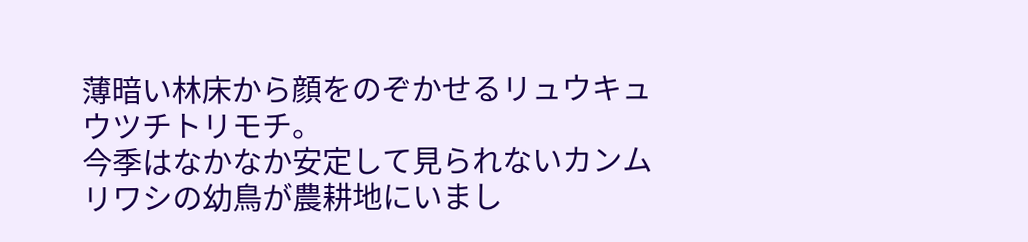薄暗い林床から顔をのぞかせるリュウキュウツチトリモチ。
今季はなかなか安定して見られないカンムリワシの幼鳥が農耕地にいまし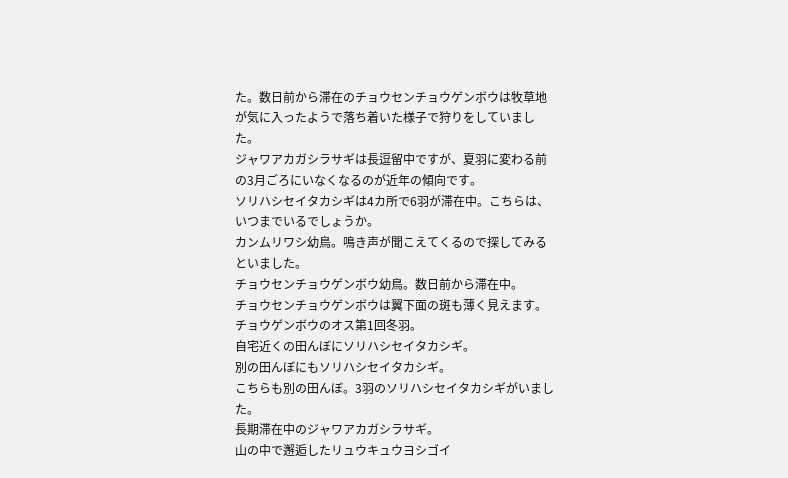た。数日前から滞在のチョウセンチョウゲンボウは牧草地が気に入ったようで落ち着いた様子で狩りをしていました。
ジャワアカガシラサギは長逗留中ですが、夏羽に変わる前の3月ごろにいなくなるのが近年の傾向です。
ソリハシセイタカシギは4カ所で6羽が滞在中。こちらは、いつまでいるでしょうか。
カンムリワシ幼鳥。鳴き声が聞こえてくるので探してみるといました。
チョウセンチョウゲンボウ幼鳥。数日前から滞在中。
チョウセンチョウゲンボウは翼下面の斑も薄く見えます。
チョウゲンボウのオス第1回冬羽。
自宅近くの田んぼにソリハシセイタカシギ。
別の田んぼにもソリハシセイタカシギ。
こちらも別の田んぼ。3羽のソリハシセイタカシギがいました。
長期滞在中のジャワアカガシラサギ。
山の中で邂逅したリュウキュウヨシゴイ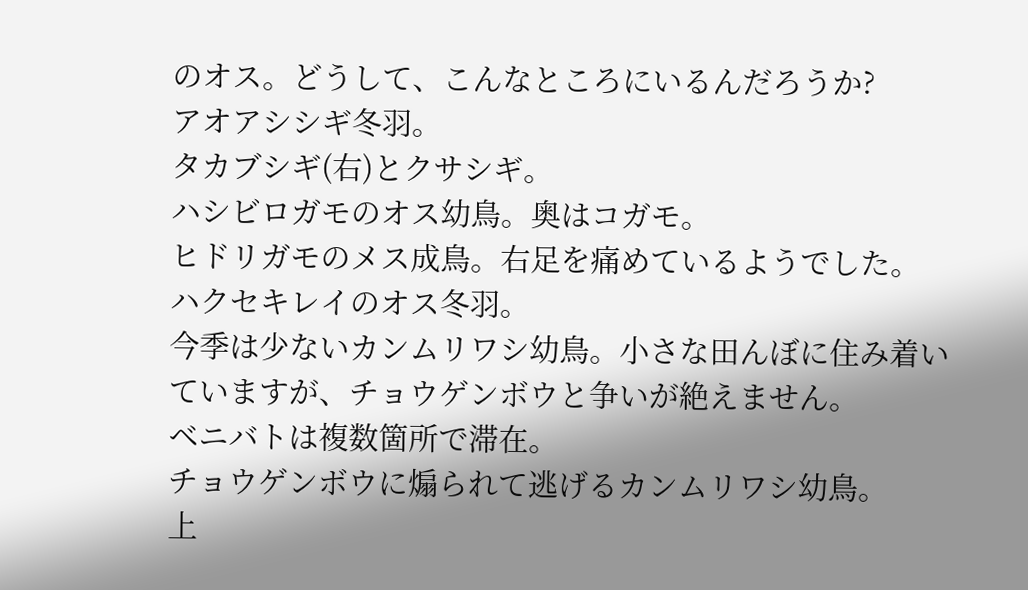のオス。どうして、こんなところにいるんだろうか?
アオアシシギ冬羽。
タカブシギ(右)とクサシギ。
ハシビロガモのオス幼鳥。奥はコガモ。
ヒドリガモのメス成鳥。右足を痛めているようでした。
ハクセキレイのオス冬羽。
今季は少ないカンムリワシ幼鳥。小さな田んぼに住み着いていますが、チョウゲンボウと争いが絶えません。
ベニバトは複数箇所で滞在。
チョウゲンボウに煽られて逃げるカンムリワシ幼鳥。
上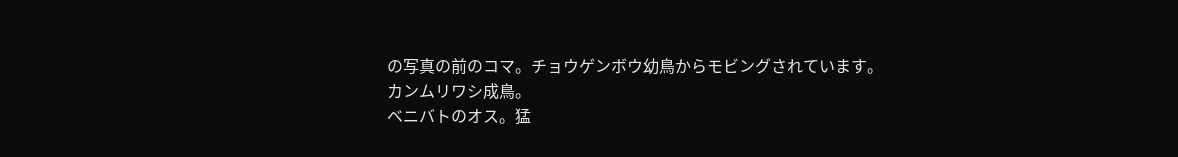の写真の前のコマ。チョウゲンボウ幼鳥からモビングされています。
カンムリワシ成鳥。
ベニバトのオス。猛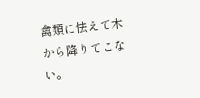禽類に怯えて木から降りてこない。